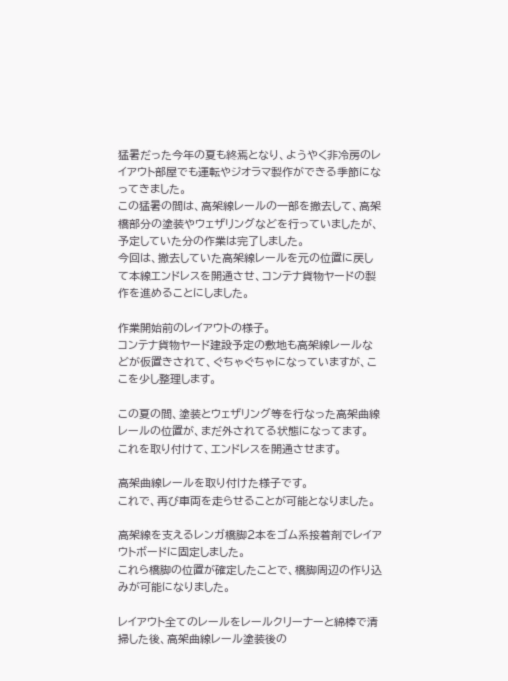猛暑だった今年の夏も終焉となり、ようやく非冷房のレイアウト部屋でも運転やジオラマ製作ができる季節になってきました。
この猛暑の間は、高架線レールの一部を撤去して、高架橋部分の塗装やウェザリングなどを行っていましたが、予定していた分の作業は完了しました。
今回は、撤去していた高架線レールを元の位置に戻して本線エンドレスを開通させ、コンテナ貨物ヤードの製作を進めることにしました。

作業開始前のレイアウトの様子。
コンテナ貨物ヤード建設予定の敷地も高架線レールなどが仮置きされて、ぐちゃぐちゃになっていますが、ここを少し整理します。

この夏の間、塗装とウェザリング等を行なった高架曲線レールの位置が、まだ外されてる状態になってます。
これを取り付けて、エンドレスを開通させます。

高架曲線レールを取り付けた様子です。
これで、再び車両を走らせることが可能となりました。

高架線を支えるレンガ橋脚2本をゴム系接着剤でレイアウトボードに固定しました。
これら橋脚の位置が確定したことで、橋脚周辺の作り込みが可能になりました。

レイアウト全てのレールをレールクリーナーと綿棒で清掃した後、高架曲線レール塗装後の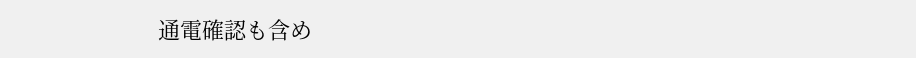通電確認も含め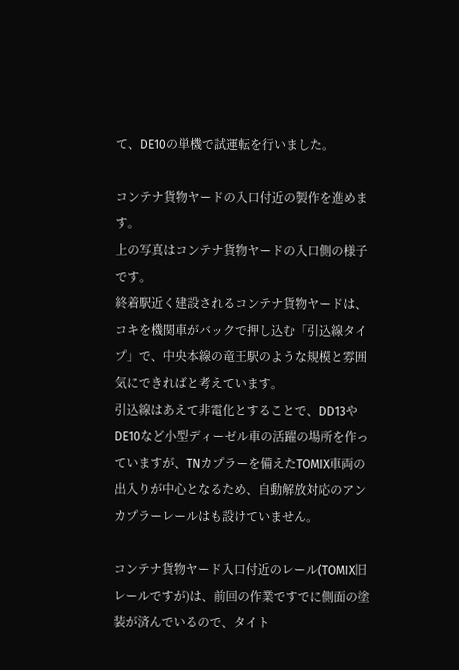て、DE10の単機で試運転を行いました。

コンテナ貨物ヤードの入口付近の製作を進めます。
上の写真はコンテナ貨物ヤードの入口側の様子です。
終着駅近く建設されるコンテナ貨物ヤードは、コキを機関車がバックで押し込む「引込線タイプ」で、中央本線の竜王駅のような規模と雰囲気にできればと考えています。
引込線はあえて非電化とすることで、DD13やDE10など小型ディーゼル車の活躍の場所を作っていますが、TNカプラーを備えたTOMIX車両の出入りが中心となるため、自動解放対応のアンカプラーレールはも設けていません。

コンテナ貨物ヤード入口付近のレール(TOMIX旧レールですが)は、前回の作業ですでに側面の塗装が済んでいるので、タイト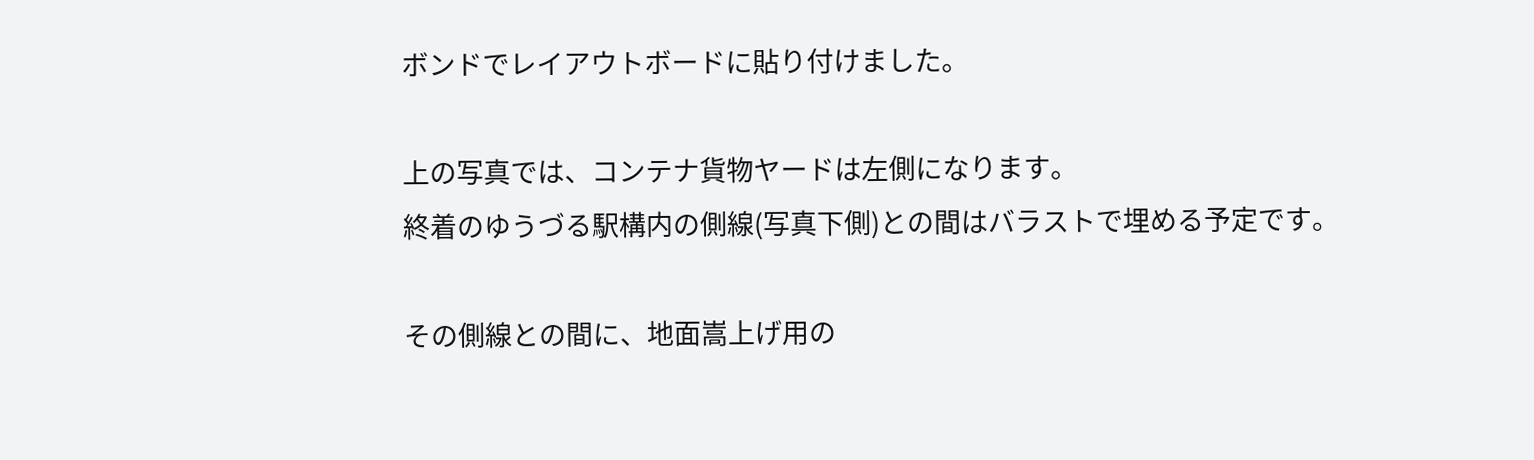ボンドでレイアウトボードに貼り付けました。

上の写真では、コンテナ貨物ヤードは左側になります。
終着のゆうづる駅構内の側線(写真下側)との間はバラストで埋める予定です。

その側線との間に、地面嵩上げ用の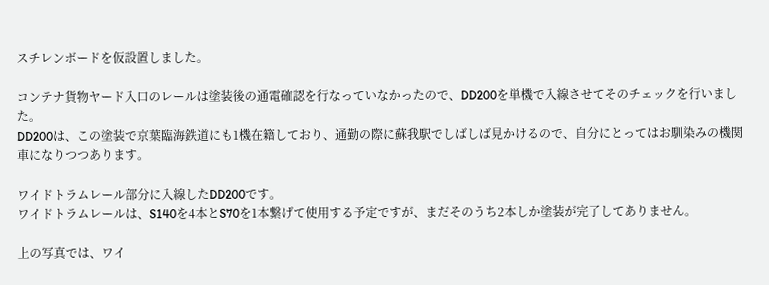スチレンボードを仮設置しました。

コンテナ貨物ヤード入口のレールは塗装後の通電確認を行なっていなかったので、DD200を単機で入線させてそのチェックを行いました。
DD200は、この塗装で京葉臨海鉄道にも1機在籍しており、通勤の際に蘇我駅でしばしば見かけるので、自分にとってはお馴染みの機関車になりつつあります。

ワイドトラムレール部分に入線したDD200です。
ワイドトラムレールは、S140を4本とS70を1本繋げて使用する予定ですが、まだそのうち2本しか塗装が完了してありません。

上の写真では、ワイ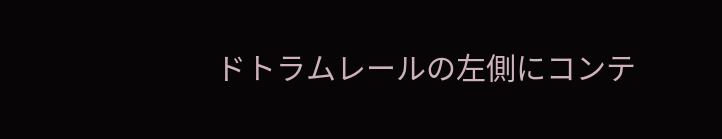ドトラムレールの左側にコンテ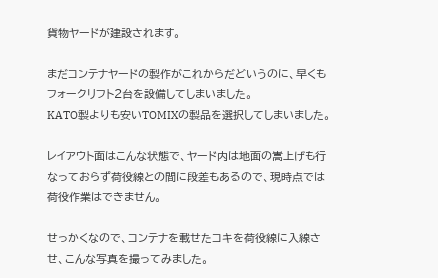貨物ヤードが建設されます。

まだコンテナヤードの製作がこれからだどいうのに、早くもフォークリフト2台を設備してしまいました。
KATO製よりも安いTOMIXの製品を選択してしまいました。

レイアウト面はこんな状態で、ヤード内は地面の嵩上げも行なっておらず荷役線との間に段差もあるので、現時点では荷役作業はできません。

せっかくなので、コンテナを載せたコキを荷役線に入線させ、こんな写真を撮ってみました。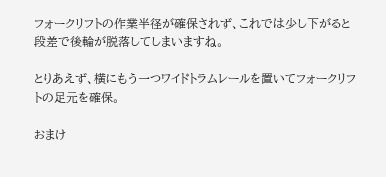フォークリフトの作業半径が確保されず、これでは少し下がると段差で後輪が脱落してしまいますね。

とりあえず、横にもう一つワイドトラムレールを置いてフォークリフトの足元を確保。

おまけ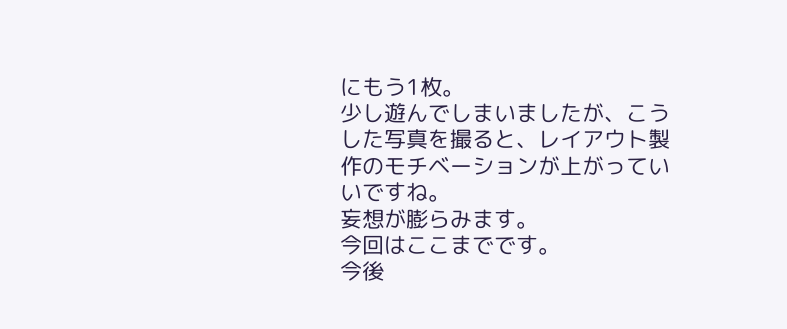にもう1枚。
少し遊んでしまいましたが、こうした写真を撮ると、レイアウト製作のモチベーションが上がっていいですね。
妄想が膨らみます。
今回はここまでです。
今後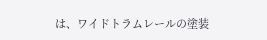は、ワイドトラムレールの塗装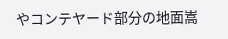やコンテヤード部分の地面嵩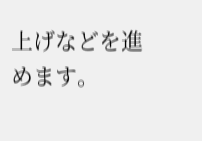上げなどを進めます。